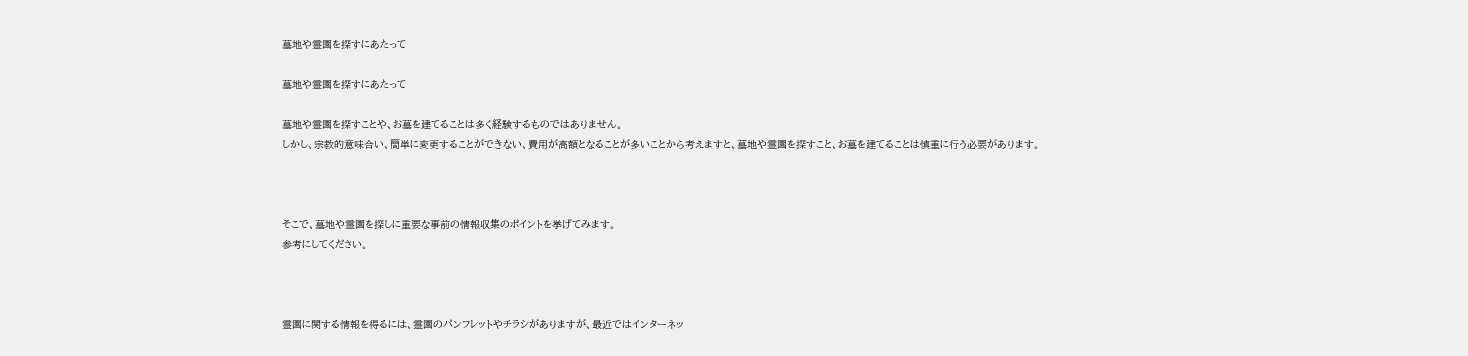墓地や霊園を探すにあたって

墓地や霊園を探すにあたって

墓地や霊園を探すことや、お墓を建てることは多く経験するものではありません。
しかし、宗教的意味合い、簡単に変更することができない、費用が高額となることが多いことから考えますと、墓地や霊園を探すこと、お墓を建てることは慎重に行う必要があります。



そこで、墓地や霊園を探しに重要な事前の情報収集のポイントを挙げてみます。
参考にしてください。



霊園に関する情報を得るには、霊園のパンフレットやチラシがありますが、最近ではインターネッ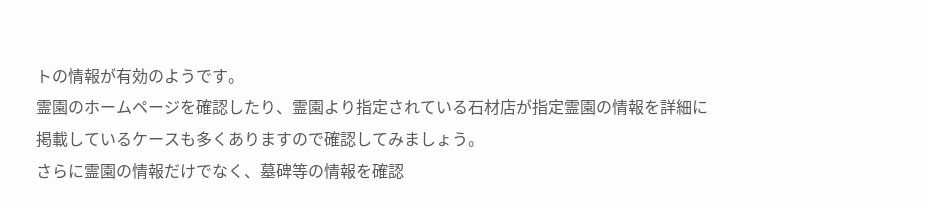トの情報が有効のようです。
霊園のホームページを確認したり、霊園より指定されている石材店が指定霊園の情報を詳細に掲載しているケースも多くありますので確認してみましょう。
さらに霊園の情報だけでなく、墓碑等の情報を確認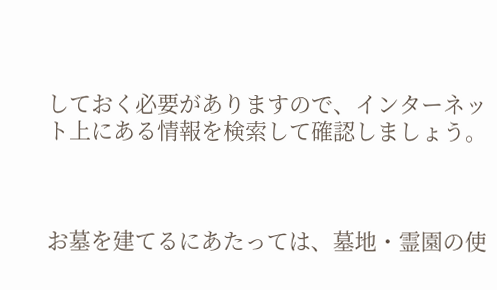しておく必要がありますので、インターネット上にある情報を検索して確認しましょう。



お墓を建てるにあたっては、墓地・霊園の使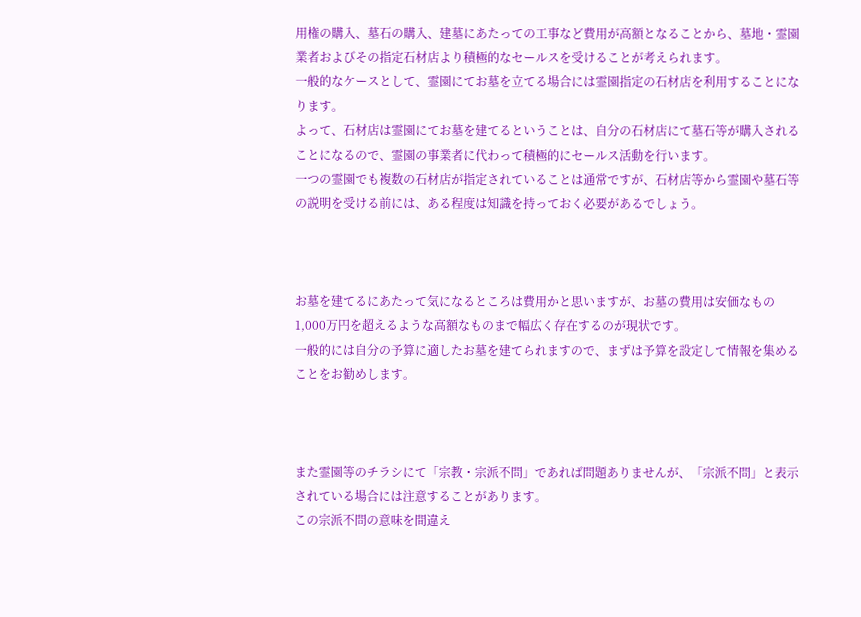用権の購入、墓石の購入、建墓にあたっての工事など費用が高額となることから、墓地・霊園業者およびその指定石材店より積極的なセールスを受けることが考えられます。
一般的なケースとして、霊園にてお墓を立てる場合には霊園指定の石材店を利用することになります。
よって、石材店は霊園にてお墓を建てるということは、自分の石材店にて墓石等が購入されることになるので、霊園の事業者に代わって積極的にセールス活動を行います。
一つの霊園でも複数の石材店が指定されていることは通常ですが、石材店等から霊園や墓石等の説明を受ける前には、ある程度は知識を持っておく必要があるでしょう。



お墓を建てるにあたって気になるところは費用かと思いますが、お墓の費用は安価なもの1,000万円を超えるような高額なものまで幅広く存在するのが現状です。
一般的には自分の予算に適したお墓を建てられますので、まずは予算を設定して情報を集めることをお勧めします。



また霊園等のチラシにて「宗教・宗派不問」であれば問題ありませんが、「宗派不問」と表示されている場合には注意することがあります。
この宗派不問の意味を間違え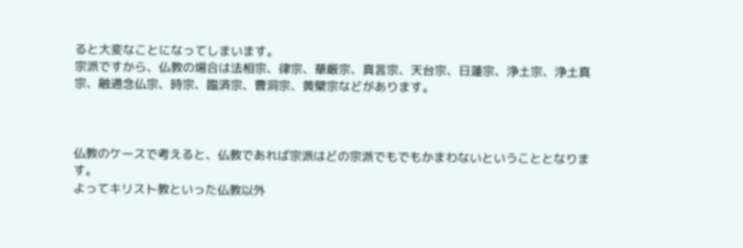ると大変なことになってしまいます。
宗派ですから、仏教の場合は法相宗、律宗、華厳宗、真言宗、天台宗、日蓮宗、浄土宗、浄土真宗、融通念仏宗、時宗、臨済宗、曹洞宗、黄檗宗などがあります。



仏教のケースで考えると、仏教であれば宗派はどの宗派でもでもかまわないということとなります。
よってキリスト教といった仏教以外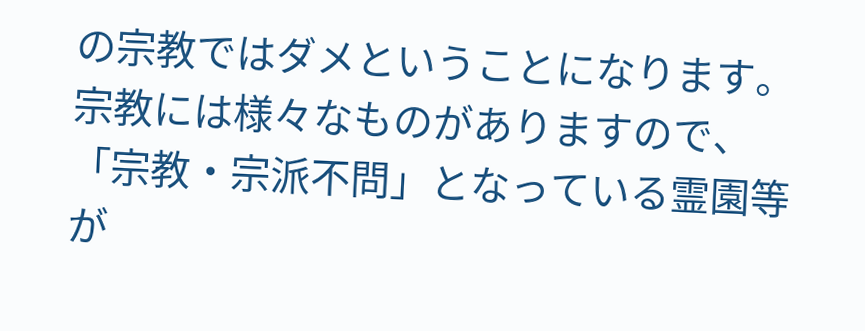の宗教ではダメということになります。
宗教には様々なものがありますので、「宗教・宗派不問」となっている霊園等が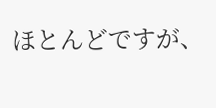ほとんどですが、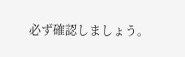必ず確認しましょう。